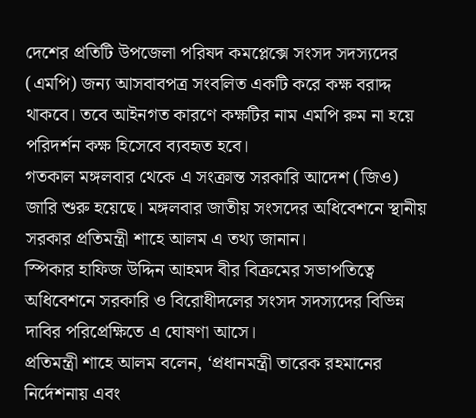দেশের প্রতিটি উপজেলা পরিষদ কমপ্লেক্সে সংসদ সদস্যদের (এমপি) জন্য আসবাবপত্র সংবলিত একটি করে কক্ষ বরাদ্দ থাকবে। তবে আইনগত কারণে কক্ষটির নাম এমপি রুম না হয়ে পরিদর্শন কক্ষ হিসেবে ব্যবহৃত হবে।
গতকাল মঙ্গলবার থেকে এ সংক্রান্ত সরকারি আদেশ (জিও) জারি শুরু হয়েছে। মঙ্গলবার জাতীয় সংসদের অধিবেশনে স্থানীয় সরকার প্রতিমন্ত্রী শাহে আলম এ তথ্য জানান।
স্পিকার হাফিজ উদ্দিন আহমদ বীর বিক্রমের সভাপতিত্বে অধিবেশনে সরকারি ও বিরোধীদলের সংসদ সদস্যদের বিভিন্ন দাবির পরিপ্রেক্ষিতে এ ঘোষণা আসে।
প্রতিমন্ত্রী শাহে আলম বলেন, ‘প্রধানমন্ত্রী তারেক রহমানের নির্দেশনায় এবং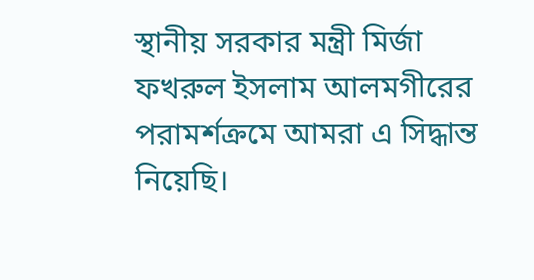স্থানীয় সরকার মন্ত্রী মির্জা ফখরুল ইসলাম আলমগীরের পরামর্শক্রমে আমরা এ সিদ্ধান্ত নিয়েছি।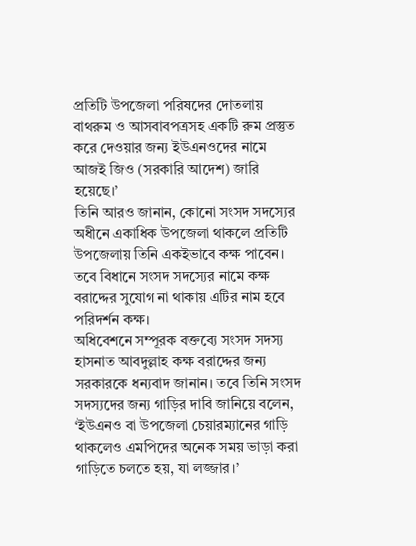প্রতিটি উপজেলা পরিষদের দোতলায় বাথরুম ও আসবাবপত্রসহ একটি রুম প্রস্তুত করে দেওয়ার জন্য ইউএনওদের নামে আজই জিও (সরকারি আদেশ) জারি হয়েছে।’
তিনি আরও জানান, কোনো সংসদ সদস্যের অধীনে একাধিক উপজেলা থাকলে প্রতিটি উপজেলায় তিনি একইভাবে কক্ষ পাবেন। তবে বিধানে সংসদ সদস্যের নামে কক্ষ বরাদ্দের সুযোগ না থাকায় এটির নাম হবে পরিদর্শন কক্ষ।
অধিবেশনে সম্পূরক বক্তব্যে সংসদ সদস্য হাসনাত আবদুল্লাহ কক্ষ বরাদ্দের জন্য সরকারকে ধন্যবাদ জানান। তবে তিনি সংসদ সদস্যদের জন্য গাড়ির দাবি জানিয়ে বলেন, ‘ইউএনও বা উপজেলা চেয়ারম্যানের গাড়ি থাকলেও এমপিদের অনেক সময় ভাড়া করা গাড়িতে চলতে হয়, যা লজ্জার।’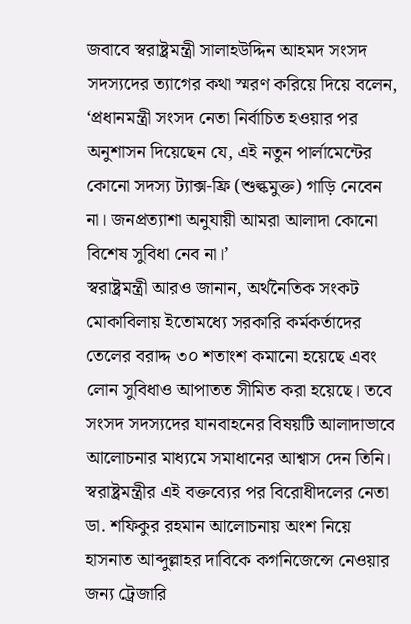জবাবে স্বরাষ্ট্রমন্ত্রী সালাহউদ্দিন আহমদ সংসদ সদস্যদের ত্যাগের কথা স্মরণ করিয়ে দিয়ে বলেন, ‘প্রধানমন্ত্রী সংসদ নেতা নির্বাচিত হওয়ার পর অনুশাসন দিয়েছেন যে, এই নতুন পার্লামেন্টের কোনো সদস্য ট্যাক্স-ফ্রি (শুল্কমুক্ত) গাড়ি নেবেন না। জনপ্রত্যাশা অনুযায়ী আমরা আলাদা কোনো বিশেষ সুবিধা নেব না।’
স্বরাষ্ট্রমন্ত্রী আরও জানান, অর্থনৈতিক সংকট মোকাবিলায় ইতোমধ্যে সরকারি কর্মকর্তাদের তেলের বরাদ্দ ৩০ শতাংশ কমানো হয়েছে এবং লোন সুবিধাও আপাতত সীমিত করা হয়েছে। তবে সংসদ সদস্যদের যানবাহনের বিষয়টি আলাদাভাবে আলোচনার মাধ্যমে সমাধানের আশ্বাস দেন তিনি।
স্বরাষ্ট্রমন্ত্রীর এই বক্তব্যের পর বিরোধীদলের নেতা ডা. শফিকুর রহমান আলোচনায় অংশ নিয়ে হাসনাত আব্দুল্লাহর দাবিকে কগনিজেন্সে নেওয়ার জন্য ট্রেজারি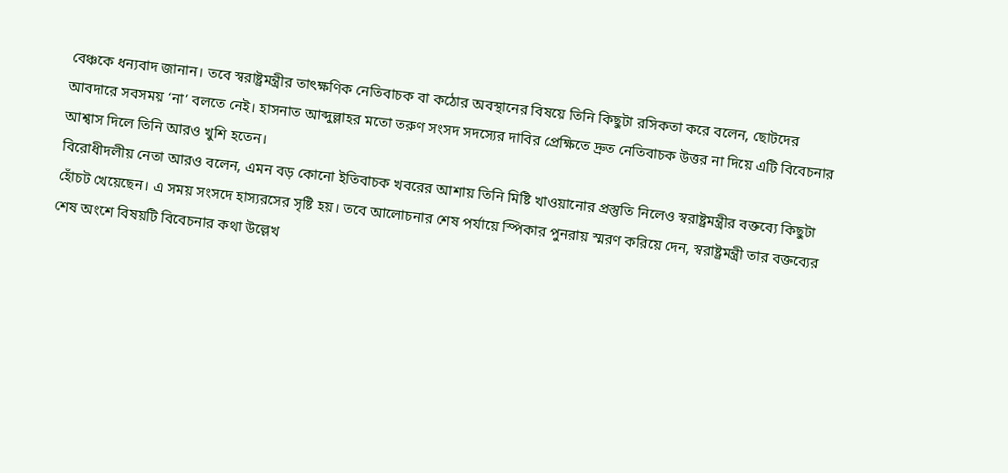বেঞ্চকে ধন্যবাদ জানান। তবে স্বরাষ্ট্রমন্ত্রীর তাৎক্ষণিক নেতিবাচক বা কঠোর অবস্থানের বিষয়ে তিনি কিছুটা রসিকতা করে বলেন, ছোটদের আবদারে সবসময় ‘না’ বলতে নেই। হাসনাত আব্দুল্লাহর মতো তরুণ সংসদ সদস্যের দাবির প্রেক্ষিতে দ্রুত নেতিবাচক উত্তর না দিয়ে এটি বিবেচনার আশ্বাস দিলে তিনি আরও খুশি হতেন।
বিরোধীদলীয় নেতা আরও বলেন, এমন বড় কোনো ইতিবাচক খবরের আশায় তিনি মিষ্টি খাওয়ানোর প্রস্তুতি নিলেও স্বরাষ্ট্রমন্ত্রীর বক্তব্যে কিছুটা হোঁচট খেয়েছেন। এ সময় সংসদে হাস্যরসের সৃষ্টি হয়। তবে আলোচনার শেষ পর্যায়ে স্পিকার পুনরায় স্মরণ করিয়ে দেন, স্বরাষ্ট্রমন্ত্রী তার বক্তব্যের শেষ অংশে বিষয়টি বিবেচনার কথা উল্লেখ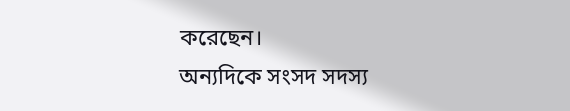করেছেন।
অন্যদিকে সংসদ সদস্য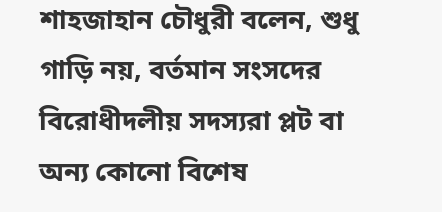শাহজাহান চৌধুরী বলেন, শুধু গাড়ি নয়, বর্তমান সংসদের বিরোধীদলীয় সদস্যরা প্লট বা অন্য কোনো বিশেষ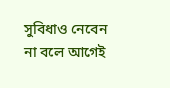সুবিধাও নেবেন না বলে আগেই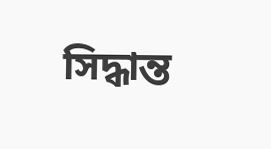সিদ্ধান্ত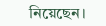নিয়েছেন।